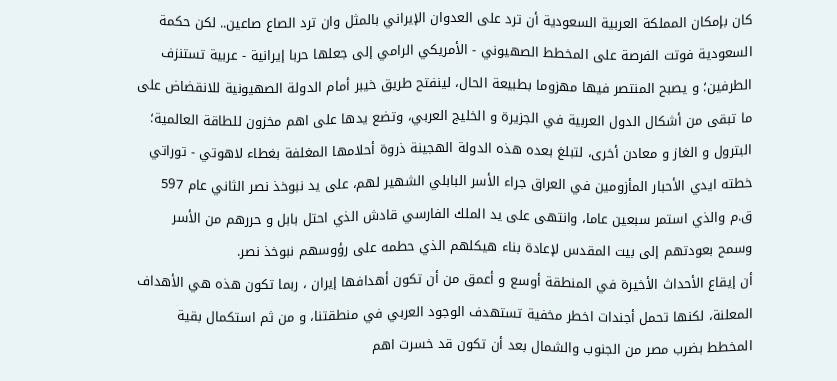كان بإمكان المملكة العربية السعودية أن ترد على العدوان الإيراني بالمثل وان ترد الصاع صاعين.. لكن حكمة السعودية فوتت الفرصة على المخطط الصهيوني - الأمريكي الرامي إلى جعلها حربا إيرانية - عربية تستنزف الطرفين؛ و يصبح المنتصر فيها مهزوما بطبيعة الحال، لينفتح طريق خيبر أمام الدولة الصهيونية للانقضاض على ما تبقى من أشكال الدول العربية في الجزيرة و الخليج العربي، وتضع يدها على اهم مخزون للطاقة العالمية؛ البترول و الغاز و معادن أخرى، لتبلغ بعده هذه الدولة الهجينة ذروة أحلامها المغلفة بغطاء لاهوتي - توراتي خطته ايدي الأحبار المأزومين في العراق جراء الأسر البابلي الشهير لهم، على يد نبوخذ نصر الثاني عام 597 ق.م والذي استمر سبعين عاما، وانتهى على يد الملك الفارسي قادش الذي احتل بابل و حررهم من الأسر وسمح بعودتهم إلى بيت المقدس لإعادة بناء هيكلهم الذي حطمه على رؤوسهم نبوخذ نصر.
أن إيقاع الأحداث الأخيرة في المنطقة أوسع و أعمق من أن تكون أهدافها إيران ، ربما تكون هذه هي الأهداف المعلنة، لكنها تحمل أجندات اخطر مخفية تستهدف الوجود العربي في منطقتنا، و من ثم استكمال بقية المخطط بضرب مصر من الجنوب والشمال بعد أن تكون قد خسرت اهم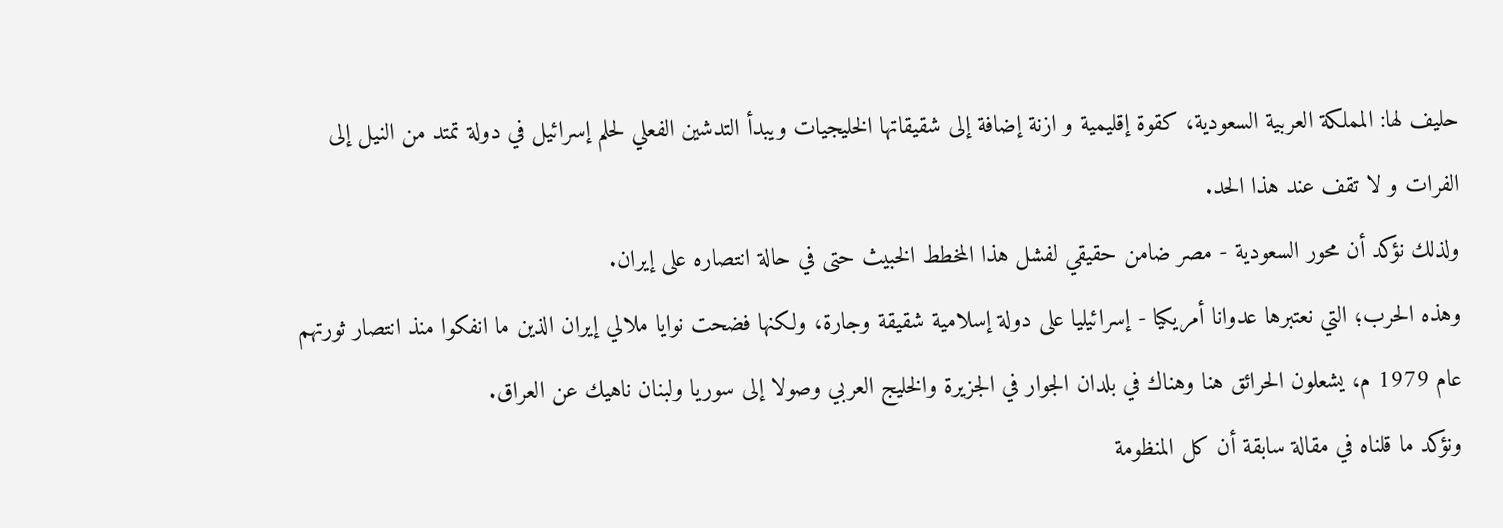حليف لها: المملكة العربية السعودية، كقوة إقليمية و ازنة إضافة إلى شقيقاتها الخليجيات ويبدأ التدشين الفعلي لحلم إسرائيل في دولة تمتد من النيل إلى الفرات و لا تقف عند هذا الحد.
ولذلك نؤكد أن محور السعودية - مصر ضامن حقيقي لفشل هذا المخطط الخبيث حتى في حالة انتصاره على إيران.
وهذه الحرب؛ التي نعتبرها عدوانا أمريكيا - إسرائيليا على دولة إسلامية شقيقة وجارة، ولكنها فضحت نوايا ملالي إيران الذين ما انفكوا منذ انتصار ثورتهم عام 1979 م، يشعلون الحرائق هنا وهناك في بلدان الجوار في الجزيرة والخليج العربي وصولا إلى سوريا ولبنان ناهيك عن العراق.
ونؤكد ما قلناه في مقالة سابقة أن كل المنظومة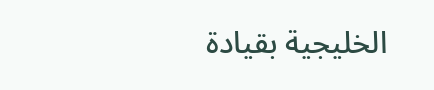الخليجية بقيادة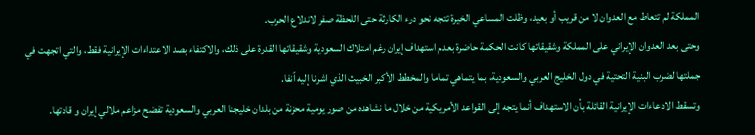المملكة لم تتعاط مع العدوان لا من قريب أو بعيد، وظلت المساعي الخيرة تتجه نحو درء الكارثة حتى اللحظة صفر لاندلاع الحرب.
وحتى بعد العدوان الإيراني على المملكة وشقيقاتها كانت الحكمة حاضرة بعدم استهداف إيران رغم امتلاك السعودية وشقيقاتها القدرة على ذلك، والاكتفاء بصد الاعتداءات الإيرانية فقط، والتي اتجهت في جملتها لضرب البنية التحتية في دول الخليج العربي والسعودية، بما يتماهي تماما والمخطط الأكبر الخبيث الذي اشرنا إليه ٱنفا.
وتسقط الادعاءات الإيرانية القائلة بأن الاستهداف أنما يتجه إلى القواعد الأمريكية من خلال ما نشاهده من صور يومية محزنة من بلدان خليجنا العربي والسعودية تفضح مزاعم ملالي إيران و قادتها.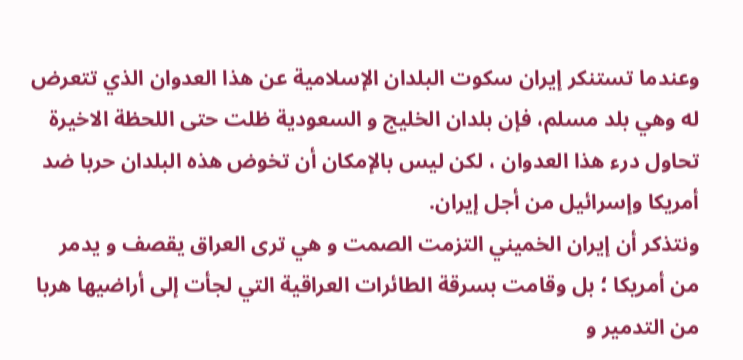وعندما تستنكر إيران سكوت البلدان الإسلامية عن هذا العدوان الذي تتعرض له وهي بلد مسلم، فإن بلدان الخليج و السعودية ظلت حتى اللحظة الاخيرة تحاول درء هذا العدوان ، لكن ليس بالإمكان أن تخوض هذه البلدان حربا ضد أمريكا وإسرائيل من أجل إيران.
ونتذكر أن إيران الخميني التزمت الصمت و هي ترى العراق يقصف و يدمر من أمريكا ؛ بل وقامت بسرقة الطائرات العراقية التي لجأت إلى أراضيها هربا من التدمير و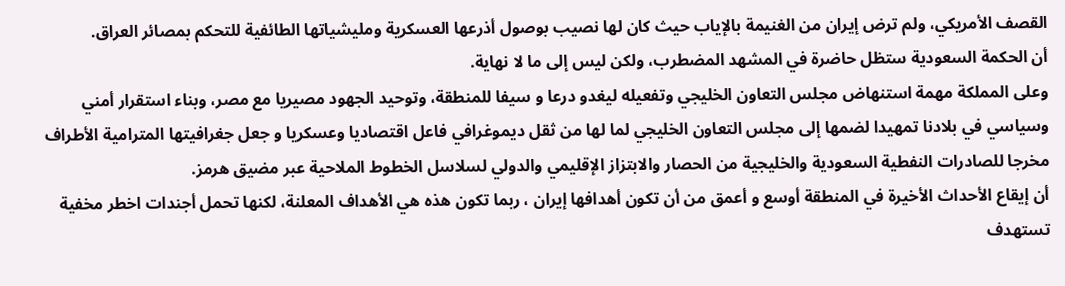القصف الأمريكي، ولم ترض إيران من الغنيمة بالإياب حيث كان لها نصيب بوصول أذرعها العسكرية ومليشياتها الطائفية للتحكم بمصائر العراق.
أن الحكمة السعودية ستظل حاضرة في المشهد المضطرب، ولكن ليس إلى ما لا نهاية.
وعلى المملكة مهمة استنهاض مجلس التعاون الخليجي وتفعيله ليغدو درعا و سيفا للمنطقة، وتوحيد الجهود مصيريا مع مصر، وبناء استقرار أمني وسياسي في بلادنا تمهيدا لضمها إلى مجلس التعاون الخليجي لما لها من ثقل ديموغرافي فاعل اقتصاديا وعسكريا و جعل جغرافيتها المترامية الأطراف مخرجا للصادرات النفطية السعودية والخليجية من الحصار والابتزاز الإقليمي والدولي لسلاسل الخطوط الملاحية عبر مضيق هرمز.
أن إيقاع الأحداث الأخيرة في المنطقة أوسع و أعمق من أن تكون أهدافها إيران ، ربما تكون هذه هي الأهداف المعلنة، لكنها تحمل أجندات اخطر مخفية تستهدف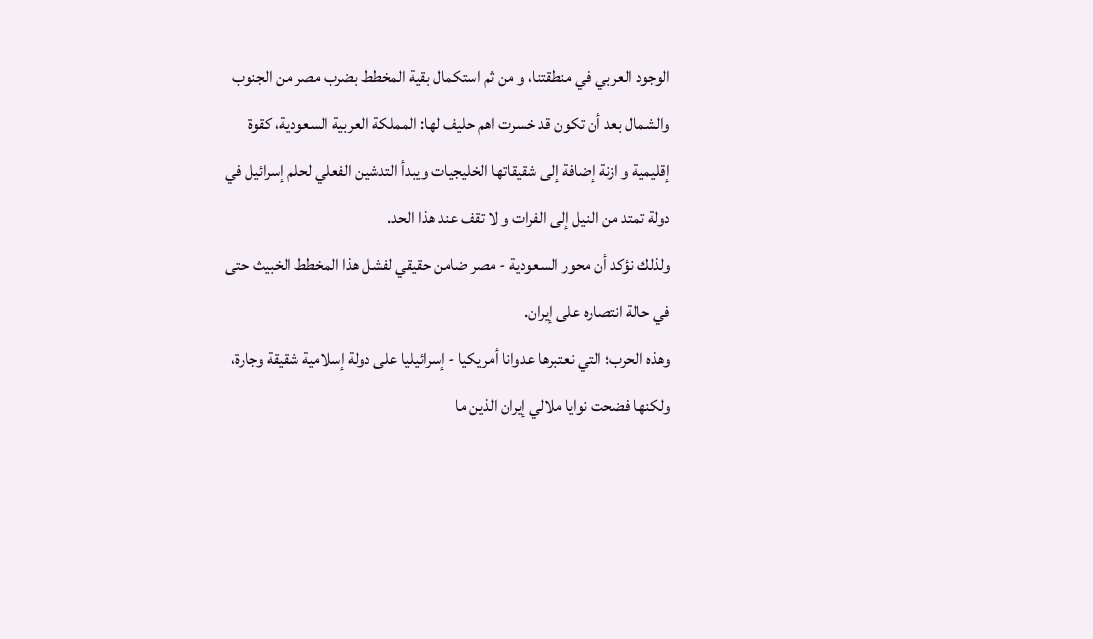الوجود العربي في منطقتنا، و من ثم استكمال بقية المخطط بضرب مصر من الجنوب والشمال بعد أن تكون قد خسرت اهم حليف لها: المملكة العربية السعودية، كقوة إقليمية و ازنة إضافة إلى شقيقاتها الخليجيات ويبدأ التدشين الفعلي لحلم إسرائيل في دولة تمتد من النيل إلى الفرات و لا تقف عند هذا الحد.
ولذلك نؤكد أن محور السعودية - مصر ضامن حقيقي لفشل هذا المخطط الخبيث حتى في حالة انتصاره على إيران.
وهذه الحرب؛ التي نعتبرها عدوانا أمريكيا - إسرائيليا على دولة إسلامية شقيقة وجارة، ولكنها فضحت نوايا ملالي إيران الذين ما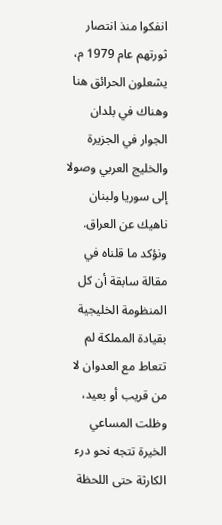انفكوا منذ انتصار ثورتهم عام 1979 م، يشعلون الحرائق هنا وهناك في بلدان الجوار في الجزيرة والخليج العربي وصولا إلى سوريا ولبنان ناهيك عن العراق.
ونؤكد ما قلناه في مقالة سابقة أن كل المنظومة الخليجية بقيادة المملكة لم تتعاط مع العدوان لا من قريب أو بعيد، وظلت المساعي الخيرة تتجه نحو درء الكارثة حتى اللحظة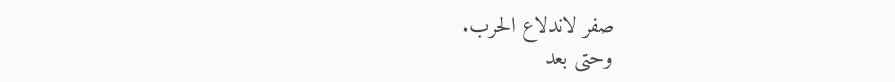صفر لاندلاع الحرب.
وحتى بعد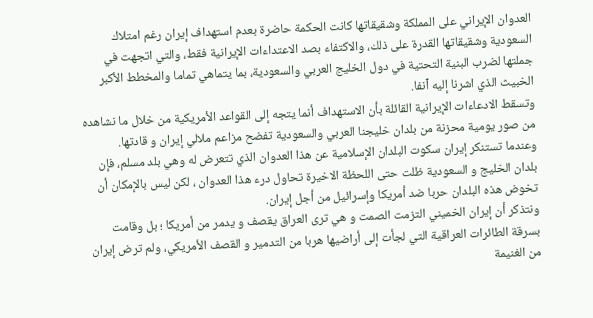العدوان الإيراني على المملكة وشقيقاتها كانت الحكمة حاضرة بعدم استهداف إيران رغم امتلاك السعودية وشقيقاتها القدرة على ذلك، والاكتفاء بصد الاعتداءات الإيرانية فقط، والتي اتجهت في جملتها لضرب البنية التحتية في دول الخليج العربي والسعودية، بما يتماهي تماما والمخطط الأكبر الخبيث الذي اشرنا إليه ٱنفا.
وتسقط الادعاءات الإيرانية القائلة بأن الاستهداف أنما يتجه إلى القواعد الأمريكية من خلال ما نشاهده من صور يومية محزنة من بلدان خليجنا العربي والسعودية تفضح مزاعم ملالي إيران و قادتها.
وعندما تستنكر إيران سكوت البلدان الإسلامية عن هذا العدوان الذي تتعرض له وهي بلد مسلم، فإن بلدان الخليج و السعودية ظلت حتى اللحظة الاخيرة تحاول درء هذا العدوان ، لكن ليس بالإمكان أن تخوض هذه البلدان حربا ضد أمريكا وإسرائيل من أجل إيران.
ونتذكر أن إيران الخميني التزمت الصمت و هي ترى العراق يقصف و يدمر من أمريكا ؛ بل وقامت بسرقة الطائرات العراقية التي لجأت إلى أراضيها هربا من التدمير و القصف الأمريكي، ولم ترض إيران من الغنيمة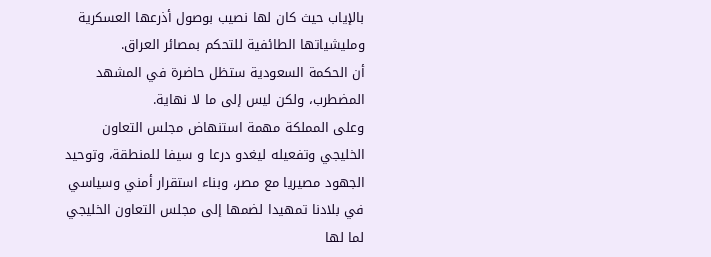بالإياب حيث كان لها نصيب بوصول أذرعها العسكرية ومليشياتها الطائفية للتحكم بمصائر العراق.
أن الحكمة السعودية ستظل حاضرة في المشهد المضطرب، ولكن ليس إلى ما لا نهاية.
وعلى المملكة مهمة استنهاض مجلس التعاون الخليجي وتفعيله ليغدو درعا و سيفا للمنطقة، وتوحيد الجهود مصيريا مع مصر، وبناء استقرار أمني وسياسي في بلادنا تمهيدا لضمها إلى مجلس التعاون الخليجي لما لها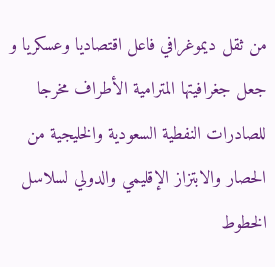من ثقل ديموغرافي فاعل اقتصاديا وعسكريا و جعل جغرافيتها المترامية الأطراف مخرجا للصادرات النفطية السعودية والخليجية من الحصار والابتزاز الإقليمي والدولي لسلاسل الخطوط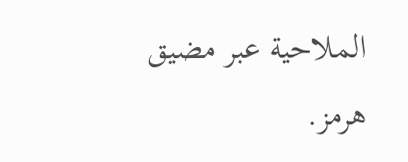الملاحية عبر مضيق هرمز.